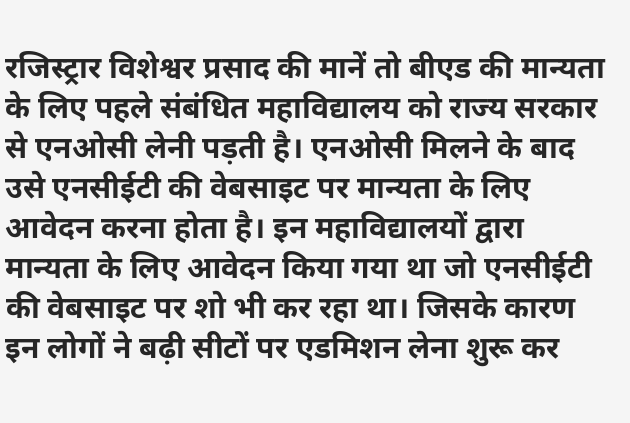रजिस्ट्रार विशेश्वर प्रसाद की मानें तो बीएड की मान्यता के लिए पहले संबंधित महाविद्यालय को राज्य सरकार से एनओसी लेनी पड़ती है। एनओसी मिलने के बाद उसे एनसीईटी की वेबसाइट पर मान्यता के लिए आवेदन करना होता है। इन महाविद्यालयों द्वारा मान्यता के लिए आवेदन किया गया था जो एनसीईटी की वेबसाइट पर शो भी कर रहा था। जिसके कारण इन लोगों ने बढ़ी सीटों पर एडमिशन लेना शुरू कर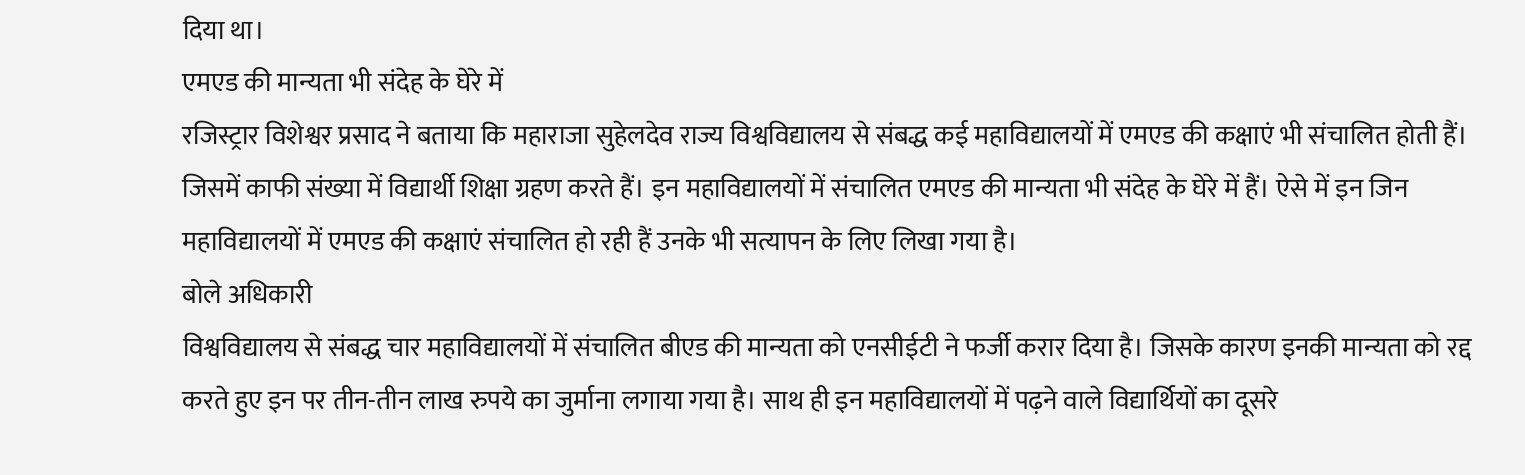दिया था।
एमएड की मान्यता भी संदेह के घेरे में
रजिस्ट्रार विशेश्वर प्रसाद ने बताया कि महाराजा सुहेलदेव राज्य विश्वविद्यालय से संबद्ध कई महाविद्यालयों में एमएड की कक्षाएं भी संचालित होती हैं। जिसमें काफी संख्या में विद्यार्थी शिक्षा ग्रहण करते हैं। इन महाविद्यालयों में संचालित एमएड की मान्यता भी संदेह के घेरे में हैं। ऐसे में इन जिन महाविद्यालयों में एमएड की कक्षाएं संचालित हो रही हैं उनके भी सत्यापन के लिए लिखा गया है।
बोले अधिकारी
विश्वविद्यालय से संबद्ध चार महाविद्यालयों में संचालित बीएड की मान्यता को एनसीईटी ने फर्जी करार दिया है। जिसके कारण इनकी मान्यता को रद्द करते हुए इन पर तीन-तीन लाख रुपये का जुर्माना लगाया गया है। साथ ही इन महाविद्यालयों में पढ़ने वाले विद्यार्थियों का दूसरे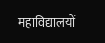महाविद्यालयों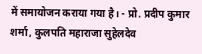में समायोजन कराया गया है। - प्रो. प्रदीप कुमार शर्मा, कुलपति महाराजा सुहेलदेव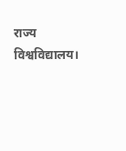राज्य विश्वविद्यालय।